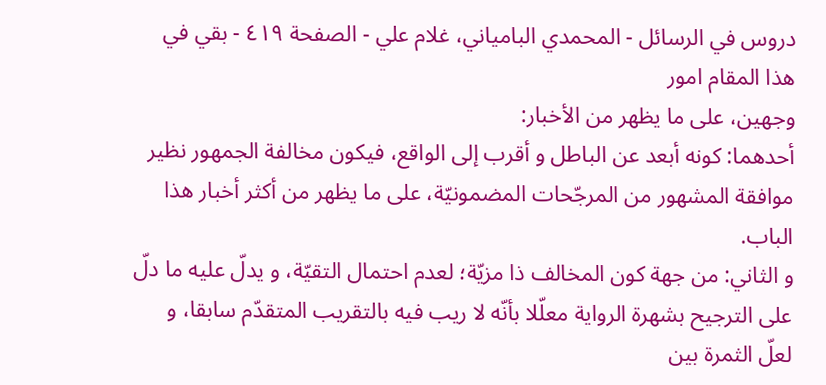دروس في الرسائل - المحمدي البامياني، غلام علي - الصفحة ٤١٩ - بقي في هذا المقام امور
وجهين، على ما يظهر من الأخبار:
أحدهما: كونه أبعد عن الباطل و أقرب إلى الواقع، فيكون مخالفة الجمهور نظير موافقة المشهور من المرجّحات المضمونيّة، على ما يظهر من أكثر أخبار هذا الباب.
و الثاني: من جهة كون المخالف ذا مزيّة؛ لعدم احتمال التقيّة، و يدلّ عليه ما دلّ على الترجيح بشهرة الرواية معلّلا بأنّه لا ريب فيه بالتقريب المتقدّم سابقا، و لعلّ الثمرة بين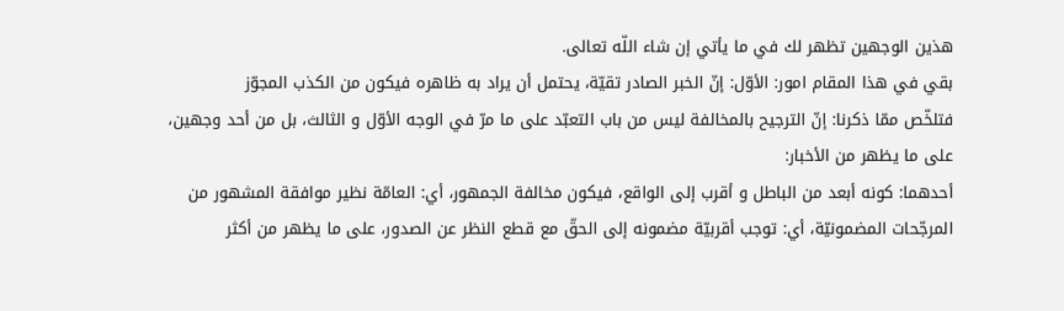هذين الوجهين تظهر لك في ما يأتي إن شاء اللّه تعالى.
بقي في هذا المقام امور: الأوّل: إنّ الخبر الصادر تقيّة، يحتمل أن يراد به ظاهره فيكون من الكذب المجوّز
فتلخّص ممّا ذكرنا: إنّ الترجيح بالمخالفة ليس من باب التعبّد على ما مرّ في الوجه الأوّل و الثالث، بل من أحد وجهين، على ما يظهر من الأخبار:
أحدهما: كونه أبعد من الباطل و أقرب إلى الواقع، فيكون مخالفة الجمهور، أي: العامّة نظير موافقة المشهور من المرجّحات المضمونيّة، أي: توجب أقربيّة مضمونه إلى الحقّ مع قطع النظر عن الصدور، على ما يظهر من أكثر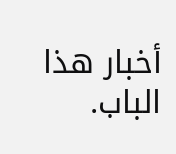أخبار هذا الباب.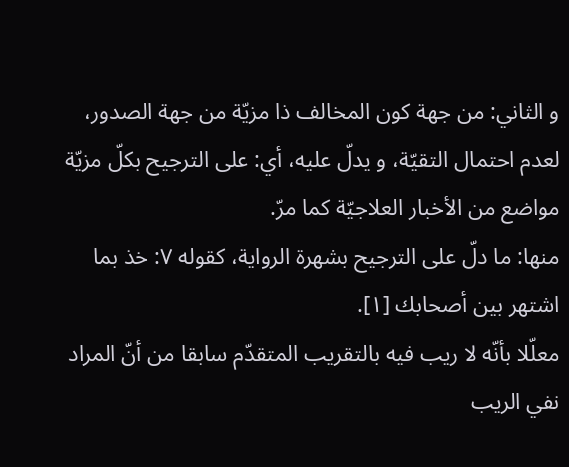و الثاني: من جهة كون المخالف ذا مزيّة من جهة الصدور، لعدم احتمال التقيّة، و يدلّ عليه، أي: على الترجيح بكلّ مزيّة مواضع من الأخبار العلاجيّة كما مرّ.
منها: ما دلّ على الترجيح بشهرة الرواية، كقوله ٧: خذ بما اشتهر بين أصحابك [١].
معلّلا بأنّه لا ريب فيه بالتقريب المتقدّم سابقا من أنّ المراد نفي الريب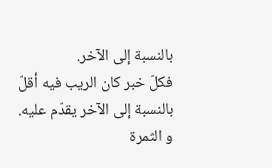بالنسبة إلى الآخر.
فكلّ خبر كان الريب فيه أقلّ بالنسبة إلى الآخر يقدّم عليه.
و الثمرة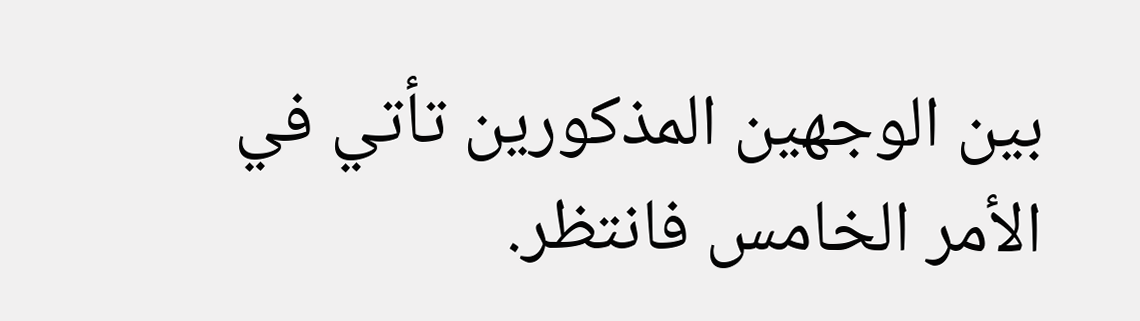بين الوجهين المذكورين تأتي في الأمر الخامس فانتظر.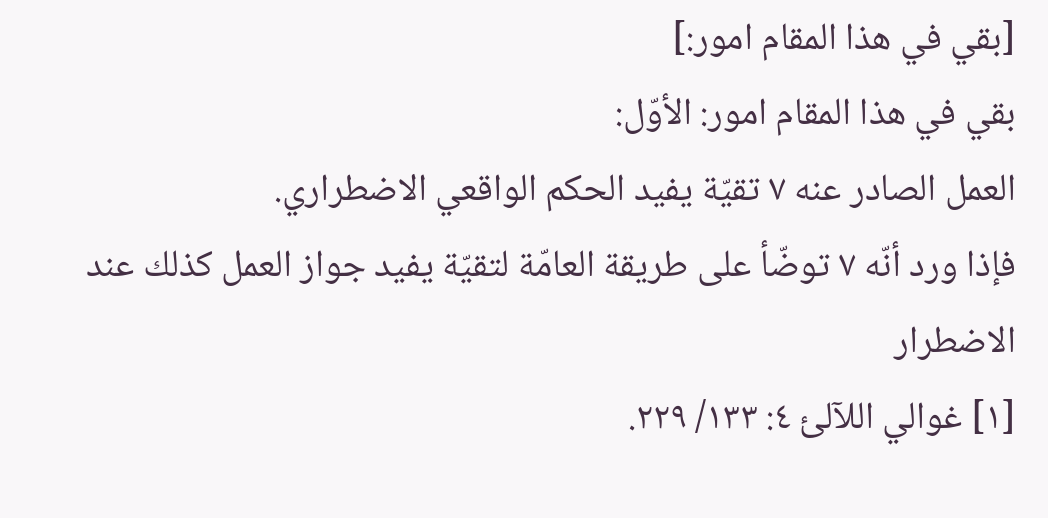[بقي في هذا المقام امور:]
بقي في هذا المقام امور: الأوّل:
العمل الصادر عنه ٧ تقيّة يفيد الحكم الواقعي الاضطراري.
فإذا ورد أنّه ٧ توضّأ على طريقة العامّة لتقيّة يفيد جواز العمل كذلك عند الاضطرار
[١] غوالي اللآلئ ٤: ١٣٣/ ٢٢٩.